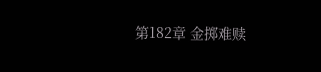第182章 金掷难赎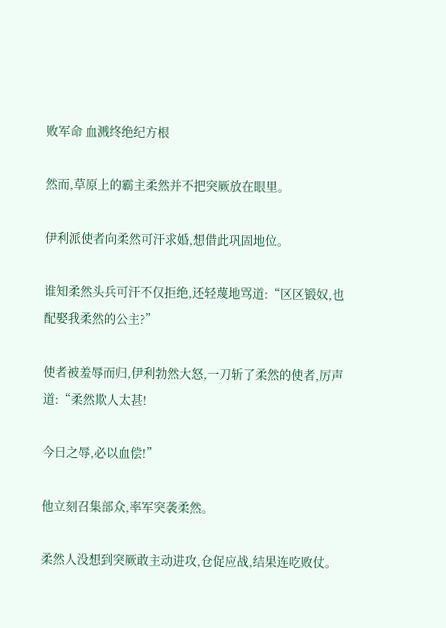败军命 血溅终绝纪方根

然而,草原上的霸主柔然并不把突厥放在眼里。

伊利派使者向柔然可汗求婚,想借此巩固地位。

谁知柔然头兵可汗不仅拒绝,还轻蔑地骂道:“区区锻奴,也配娶我柔然的公主?”

使者被羞辱而归,伊利勃然大怒,一刀斩了柔然的使者,厉声道:“柔然欺人太甚!

今日之辱,必以血偿!”

他立刻召集部众,率军突袭柔然。

柔然人没想到突厥敢主动进攻,仓促应战,结果连吃败仗。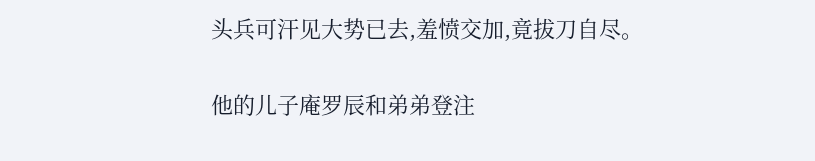头兵可汗见大势已去,羞愤交加,竟拔刀自尽。

他的儿子庵罗辰和弟弟登注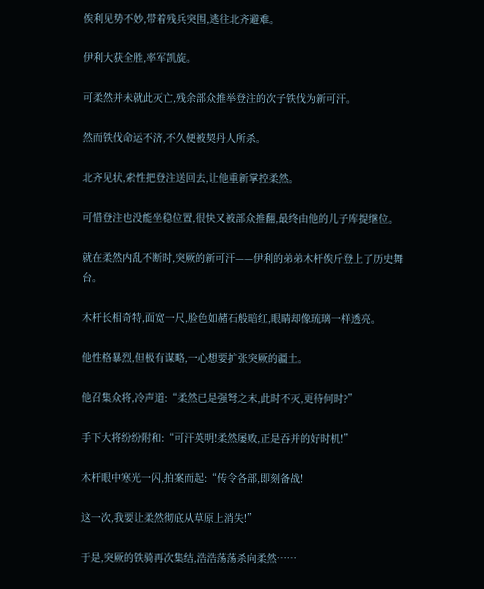俟利见势不妙,带着残兵突围,逃往北齐避难。

伊利大获全胜,率军凯旋。

可柔然并未就此灭亡,残余部众推举登注的次子铁伐为新可汗。

然而铁伐命运不济,不久便被契丹人所杀。

北齐见状,索性把登注送回去,让他重新掌控柔然。

可惜登注也没能坐稳位置,很快又被部众推翻,最终由他的儿子库提继位。

就在柔然内乱不断时,突厥的新可汗——伊利的弟弟木杆俟斤登上了历史舞台。

木杆长相奇特,面宽一尺,脸色如赭石般暗红,眼睛却像琉璃一样透亮。

他性格暴烈,但极有谋略,一心想要扩张突厥的疆土。

他召集众将,冷声道:“柔然已是强弩之末,此时不灭,更待何时?”

手下大将纷纷附和:“可汗英明!柔然屡败,正是吞并的好时机!”

木杆眼中寒光一闪,拍案而起:“传令各部,即刻备战!

这一次,我要让柔然彻底从草原上消失!”

于是,突厥的铁骑再次集结,浩浩荡荡杀向柔然……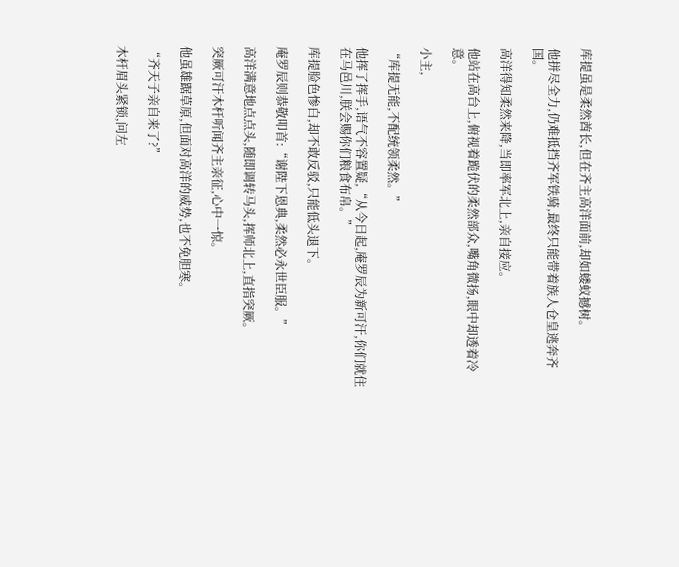库提虽是柔然酋长,但在齐主高洋面前,却如蝼蚁撼树。

他拼尽全力,仍难抵挡齐军铁骑,最终只能带着族人仓皇逃奔齐国。

高洋得知柔然来降,当即率军北上,亲自接应。

他站在高台上,俯视着跪伏的柔然部众,嘴角微扬,眼中却透着冷意。

小主,

“库提无能,不配统领柔然。”

他挥了挥手,语气不容置疑,“从今日起,庵罗辰为新可汗,你们就住在马邑川,朕会赐你们粮食布帛。”

库提脸色惨白,却不敢反驳,只能低头退下。

庵罗辰则恭敬叩首:“谢陛下恩典,柔然必永世臣服。”

高洋满意地点点头,随即调转马头,挥师北上,直指突厥。

突厥可汗木杆听闻齐主亲征,心中一惊。

他虽雄踞草原,但面对高洋的威势,也不免胆寒。

“齐天子亲自来了?”

木杆眉头紧锁,问左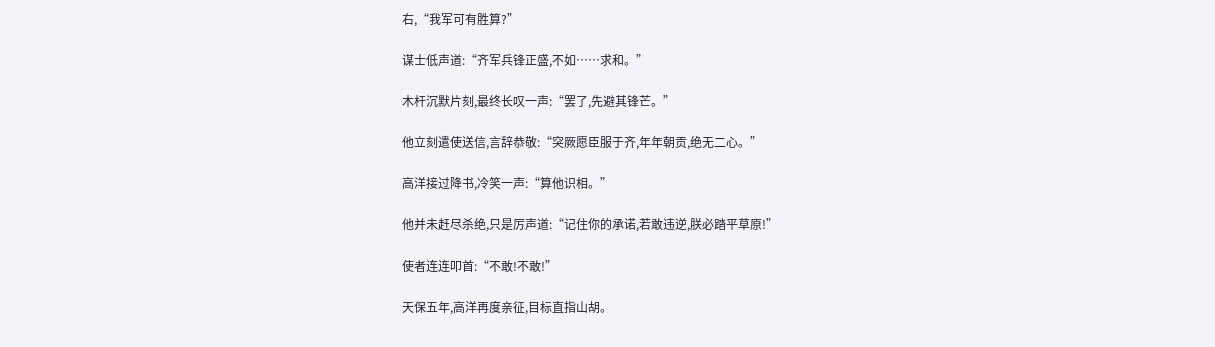右,“我军可有胜算?”

谋士低声道:“齐军兵锋正盛,不如……求和。”

木杆沉默片刻,最终长叹一声:“罢了,先避其锋芒。”

他立刻遣使送信,言辞恭敬:“突厥愿臣服于齐,年年朝贡,绝无二心。”

高洋接过降书,冷笑一声:“算他识相。”

他并未赶尽杀绝,只是厉声道:“记住你的承诺,若敢违逆,朕必踏平草原!”

使者连连叩首:“不敢!不敢!”

天保五年,高洋再度亲征,目标直指山胡。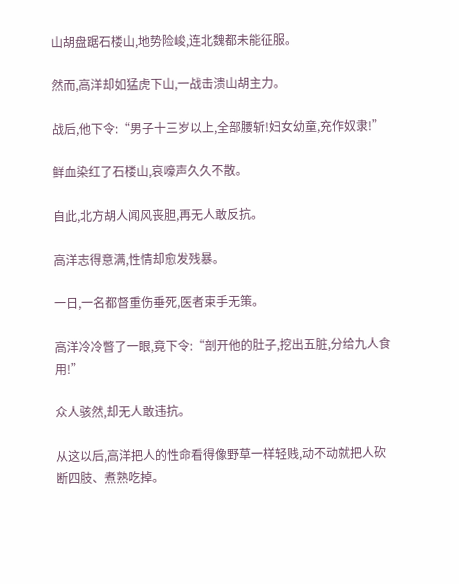山胡盘踞石楼山,地势险峻,连北魏都未能征服。

然而,高洋却如猛虎下山,一战击溃山胡主力。

战后,他下令:“男子十三岁以上,全部腰斩!妇女幼童,充作奴隶!”

鲜血染红了石楼山,哀嚎声久久不散。

自此,北方胡人闻风丧胆,再无人敢反抗。

高洋志得意满,性情却愈发残暴。

一日,一名都督重伤垂死,医者束手无策。

高洋冷冷瞥了一眼,竟下令:“剖开他的肚子,挖出五脏,分给九人食用!”

众人骇然,却无人敢违抗。

从这以后,高洋把人的性命看得像野草一样轻贱,动不动就把人砍断四肢、煮熟吃掉。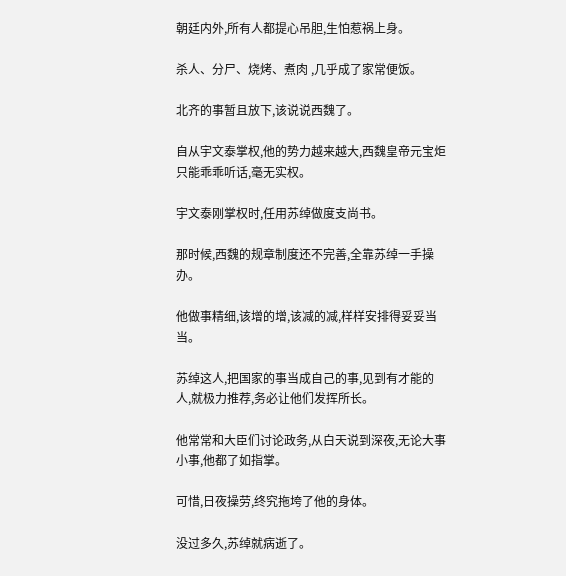朝廷内外,所有人都提心吊胆,生怕惹祸上身。

杀人、分尸、烧烤、煮肉 ,几乎成了家常便饭。

北齐的事暂且放下,该说说西魏了。

自从宇文泰掌权,他的势力越来越大,西魏皇帝元宝炬只能乖乖听话,毫无实权。

宇文泰刚掌权时,任用苏绰做度支尚书。

那时候,西魏的规章制度还不完善,全靠苏绰一手操办。

他做事精细,该增的增,该减的减,样样安排得妥妥当当。

苏绰这人,把国家的事当成自己的事,见到有才能的人,就极力推荐,务必让他们发挥所长。

他常常和大臣们讨论政务,从白天说到深夜,无论大事小事,他都了如指掌。

可惜,日夜操劳,终究拖垮了他的身体。

没过多久,苏绰就病逝了。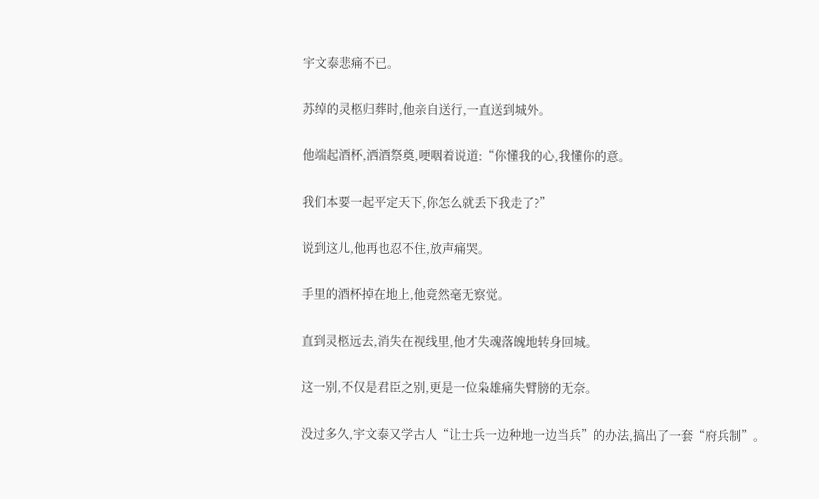宇文泰悲痛不已。

苏绰的灵柩归葬时,他亲自送行,一直送到城外。

他端起酒杯,洒酒祭奠,哽咽着说道:“你懂我的心,我懂你的意。

我们本要一起平定天下,你怎么就丢下我走了?”

说到这儿,他再也忍不住,放声痛哭。

手里的酒杯掉在地上,他竟然毫无察觉。

直到灵柩远去,消失在视线里,他才失魂落魄地转身回城。

这一别,不仅是君臣之别,更是一位枭雄痛失臂膀的无奈。

没过多久,宇文泰又学古人“让士兵一边种地一边当兵”的办法,搞出了一套“府兵制”。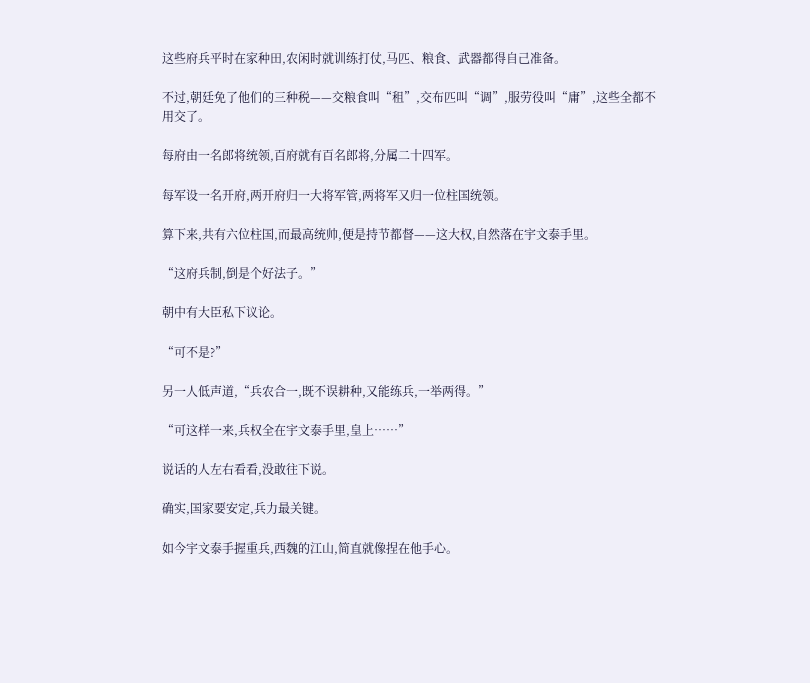这些府兵平时在家种田,农闲时就训练打仗,马匹、粮食、武器都得自己准备。

不过,朝廷免了他们的三种税——交粮食叫“租”,交布匹叫“调”,服劳役叫“庸”,这些全都不用交了。

每府由一名郎将统领,百府就有百名郎将,分属二十四军。

每军设一名开府,两开府归一大将军管,两将军又归一位柱国统领。

算下来,共有六位柱国,而最高统帅,便是持节都督——这大权,自然落在宇文泰手里。

“这府兵制,倒是个好法子。”

朝中有大臣私下议论。

“可不是?”

另一人低声道,“兵农合一,既不误耕种,又能练兵,一举两得。”

“可这样一来,兵权全在宇文泰手里,皇上……”

说话的人左右看看,没敢往下说。

确实,国家要安定,兵力最关键。

如今宇文泰手握重兵,西魏的江山,简直就像捏在他手心。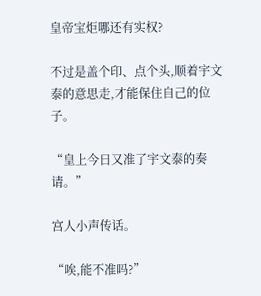皇帝宝炬哪还有实权?

不过是盖个印、点个头,顺着宇文泰的意思走,才能保住自己的位子。

“皇上今日又准了宇文泰的奏请。”

宫人小声传话。

“唉,能不准吗?”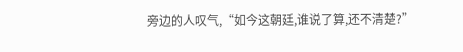旁边的人叹气,“如今这朝廷,谁说了算,还不清楚?”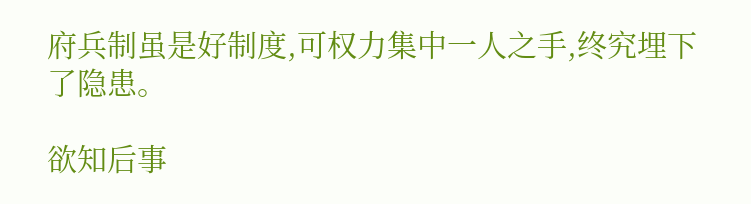府兵制虽是好制度,可权力集中一人之手,终究埋下了隐患。

欲知后事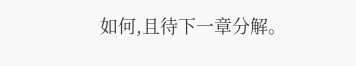如何,且待下一章分解。